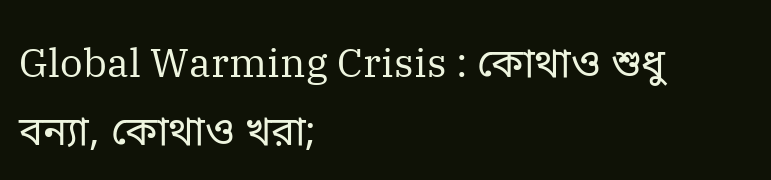Global Warming Crisis : কোথাও শুধু বন্যা, কোথাও খরা;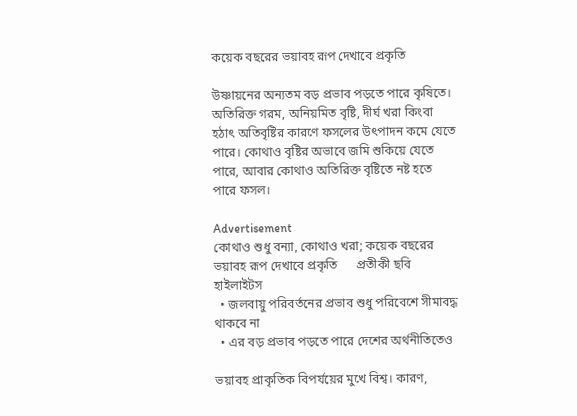কয়েক বছরের ভয়াবহ রূপ দেখাবে প্রকৃতি

উষ্ণায়নের অন্যতম বড় প্রভাব পড়তে পারে কৃষিতে। অতিরিক্ত গরম, অনিয়মিত বৃষ্টি, দীর্ঘ খরা কিংবা হঠাৎ অতিবৃষ্টির কারণে ফসলের উৎপাদন কমে যেতে পারে। কোথাও বৃষ্টির অভাবে জমি শুকিয়ে যেতে পারে, আবার কোথাও অতিরিক্ত বৃষ্টিতে নষ্ট হতে পারে ফসল।

Advertisement
কোথাও শুধু বন্যা, কোথাও খরা; কয়েক বছরের ভয়াবহ রূপ দেখাবে প্রকৃতি      প্রতীকী ছবি
হাইলাইটস
  • জলবায়ু পরিবর্তনের প্রভাব শুধু পরিবেশে সীমাবদ্ধ থাকবে না
  • এর বড় প্রভাব পড়তে পারে দেশের অর্থনীতিতেও

ভয়াবহ প্রাকৃতিক বিপর্যয়ের মুখে বিশ্ব। কারণ,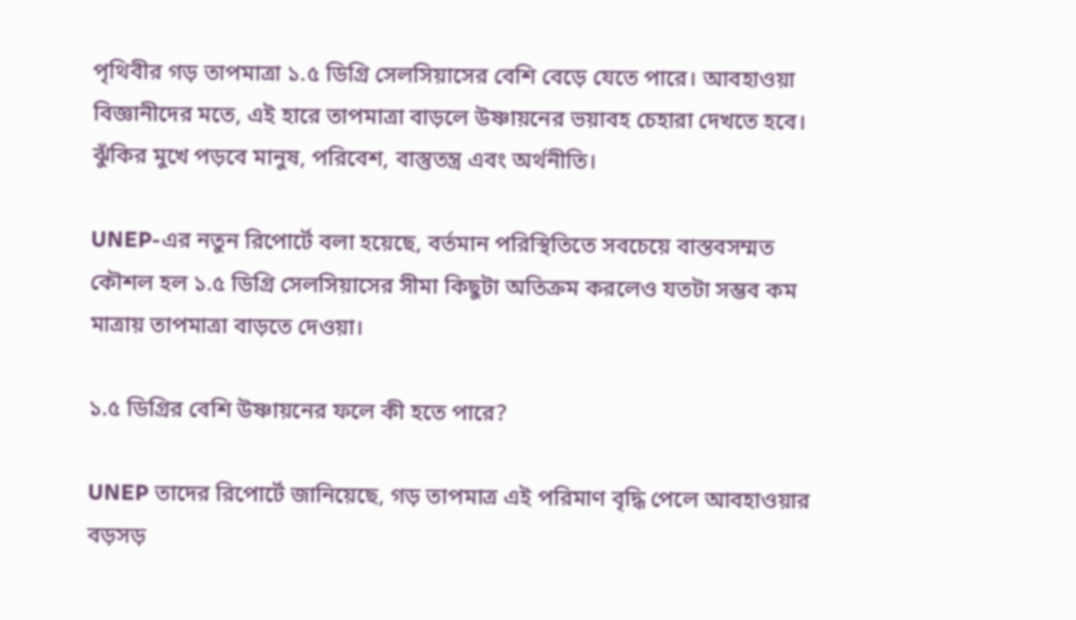পৃথিবীর গড় তাপমাত্রা ১.৫ ডিগ্রি সেলসিয়াসের বেশি বেড়ে যেতে পারে। আবহাওয়া বিজ্ঞানীদের মতে, এই হারে তাপমাত্রা বাড়লে উষ্ণায়নের ভয়াবহ চেহারা দেখতে হবে। ঝুঁকির মুখে পড়বে মানুষ, পরিবেশ, বাস্তুতন্ত্র এবং অর্থনীতি।

UNEP-এর নতুন রিপোর্টে বলা হয়েছে, বর্তমান পরিস্থিতিতে সবচেয়ে বাস্তবসম্মত কৌশল হল ১.৫ ডিগ্রি সেলসিয়াসের সীমা কিছুটা অতিক্রম করলেও যতটা সম্ভব কম মাত্রায় তাপমাত্রা বাড়তে দেওয়া।

১.৫ ডিগ্রির বেশি উষ্ণায়নের ফলে কী হতে পারে?

UNEP তাদের রিপোর্টে জানিয়েছে, গড় তাপমাত্র এই পরিমাণ বৃদ্ধি পেলে আবহাওয়ার বড়সড়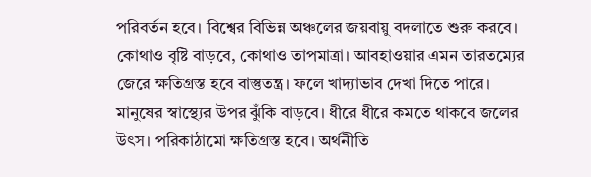পরিবর্তন হবে। বিশ্বের বিভিন্ন অঞ্চলের জয়বায়ু বদলাতে শুরু করবে। কোথাও বৃষ্টি বাড়বে, কোথাও তাপমাত্রা। আবহাওয়ার এমন তারতম্যের জেরে ক্ষতিগ্রস্ত হবে বাস্তুতন্ত্র। ফলে খাদ্যাভাব দেখা দিতে পারে। মানুষের স্বাস্থ্যের উপর ঝুঁকি বাড়বে। ধীরে ধীরে কমতে থাকবে জলের উৎস। পরিকাঠামো ক্ষতিগ্রস্ত হবে। অর্থনীতি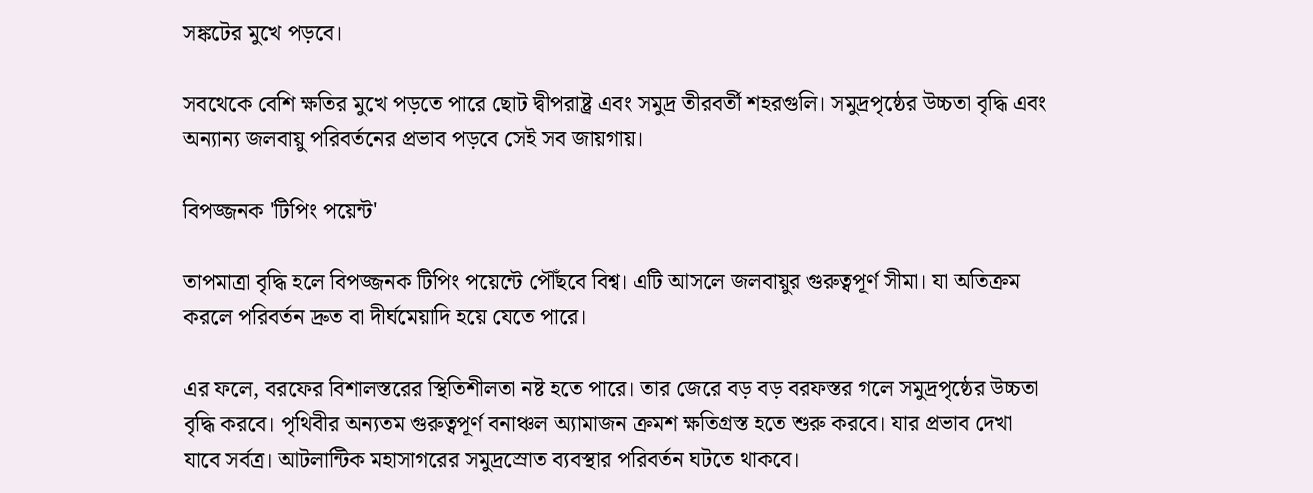সঙ্কটের মুখে পড়বে।

সবথেকে বেশি ক্ষতির মুখে পড়তে পারে ছোট দ্বীপরাষ্ট্র এবং সমুদ্র তীরবর্তী শহরগুলি। সমুদ্রপৃষ্ঠের উচ্চতা বৃদ্ধি এবং অন্যান্য জলবায়ু পরিবর্তনের প্রভাব পড়বে সেই সব জায়গায়।

বিপজ্জনক 'টিপিং পয়েন্ট'

তাপমাত্রা বৃদ্ধি হলে বিপজ্জনক টিপিং পয়েন্টে পৌঁছবে বিশ্ব। এটি আসলে জলবায়ুর গুরুত্বপূর্ণ সীমা। যা অতিক্রম করলে পরিবর্তন দ্রুত বা দীর্ঘমেয়াদি হয়ে যেতে পারে।

এর ফলে, বরফের বিশালস্তরের স্থিতিশীলতা নষ্ট হতে পারে। তার জেরে বড় বড় বরফস্তর গলে সমুদ্রপৃষ্ঠের উচ্চতা বৃদ্ধি করবে। পৃথিবীর অন্যতম গুরুত্বপূর্ণ বনাঞ্চল অ্যামাজন ক্রমশ ক্ষতিগ্রস্ত হতে শুরু করবে। যার প্রভাব দেখা যাবে সর্বত্র। আটলান্টিক মহাসাগরের সমুদ্রস্রোত ব্যবস্থার পরিবর্তন ঘটতে থাকবে।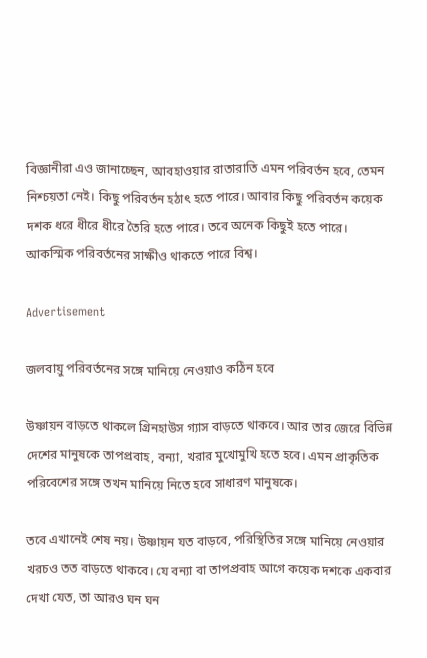বিজ্ঞানীরা এও জানাচ্ছেন, আবহাওয়ার রাতারাতি এমন পরিবর্তন হবে, তেমন নিশ্চয়তা নেই। কিছু পরিবর্তন হঠাৎ হতে পারে। আবার কিছু পরিবর্তন কয়েক দশক ধরে ধীরে ধীরে তৈরি হতে পারে। তবে অনেক কিছুই হতে পারে। আকস্মিক পরিবর্তনের সাক্ষীও থাকতে পারে বিশ্ব।

Advertisement

জলবায়ু পরিবর্তনের সঙ্গে মানিয়ে নেওয়াও কঠিন হবে

উষ্ণায়ন বাড়তে থাকলে গ্রিনহাউস গ্যাস বাড়তে থাকবে। আর তার জেরে বিভিন্ন দেশের মানুষকে তাপপ্রবাহ, বন্যা, খরার মুখোমুখি হতে হবে। এমন প্রাকৃতিক পরিবেশের সঙ্গে তখন মানিয়ে নিতে হবে সাধারণ মানুষকে।

তবে এখানেই শেষ নয়। উষ্ণায়ন যত বাড়বে, পরিস্থিতির সঙ্গে মানিয়ে নেওয়ার খরচও তত বাড়তে থাকবে। যে বন্যা বা তাপপ্রবাহ আগে কয়েক দশকে একবার দেখা যেত, তা আরও ঘন ঘন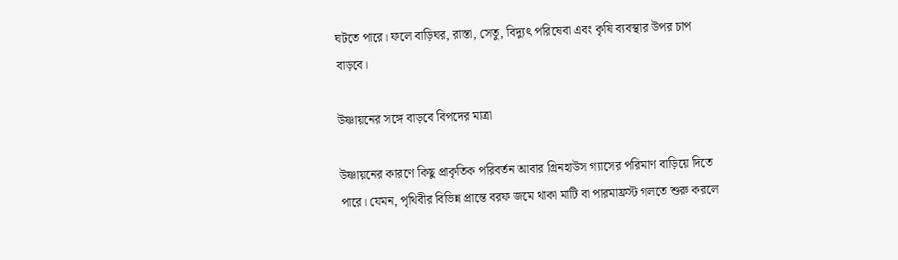ঘটতে পারে। ফলে বাড়িঘর, রাস্তা, সেতু, বিদ্যুৎ পরিষেবা এবং কৃষি ব্যবস্থার উপর চাপ বাড়বে।

উষ্ণায়নের সঙ্গে বাড়বে বিপদের মাত্রা

উষ্ণায়নের কারণে কিছু প্রাকৃতিক পরিবর্তন আবার গ্রিনহাউস গ্যাসের পরিমাণ বাড়িয়ে দিতে পারে। যেমন, পৃথিবীর বিভিন্ন প্রান্তে বরফ জমে থাকা মাটি বা পারমাফ্রস্ট গলতে শুরু করলে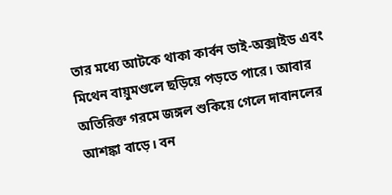তার মধ্যে আটকে থাকা কার্বন ডাই-অক্সাইড এবং মিথেন বায়ুমণ্ডলে ছড়িয়ে পড়তে পারে। আবার অতিরিক্ত গরমে জঙ্গল শুকিয়ে গেলে দাবানলের আশঙ্কা বাড়ে। বন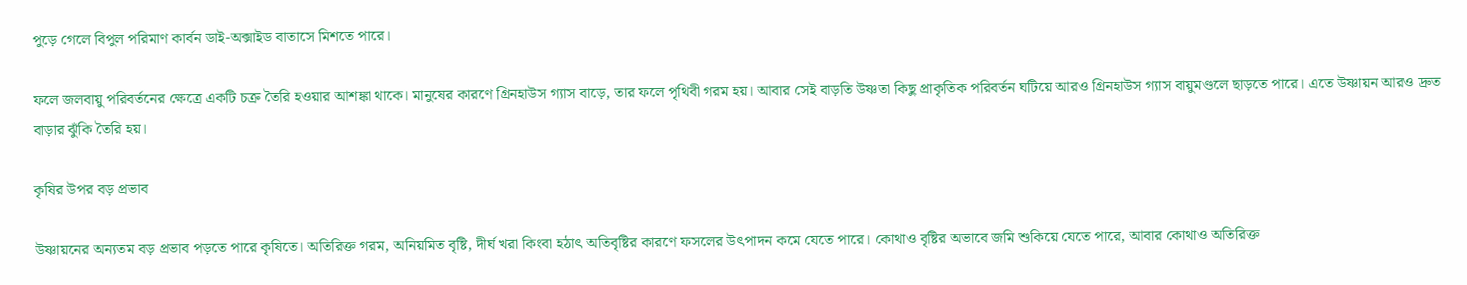পুড়ে গেলে বিপুল পরিমাণ কার্বন ডাই-অক্সাইড বাতাসে মিশতে পারে।

ফলে জলবায়ু পরিবর্তনের ক্ষেত্রে একটি চক্র তৈরি হওয়ার আশঙ্কা থাকে। মানুষের কারণে গ্রিনহাউস গ্যাস বাড়ে, তার ফলে পৃথিবী গরম হয়। আবার সেই বাড়তি উষ্ণতা কিছু প্রাকৃতিক পরিবর্তন ঘটিয়ে আরও গ্রিনহাউস গ্যাস বায়ুমণ্ডলে ছাড়তে পারে। এতে উষ্ণায়ন আরও দ্রুত বাড়ার ঝুঁকি তৈরি হয়।

কৃষির উপর বড় প্রভাব

উষ্ণায়নের অন্যতম বড় প্রভাব পড়তে পারে কৃষিতে। অতিরিক্ত গরম, অনিয়মিত বৃষ্টি, দীর্ঘ খরা কিংবা হঠাৎ অতিবৃষ্টির কারণে ফসলের উৎপাদন কমে যেতে পারে। কোথাও বৃষ্টির অভাবে জমি শুকিয়ে যেতে পারে, আবার কোথাও অতিরিক্ত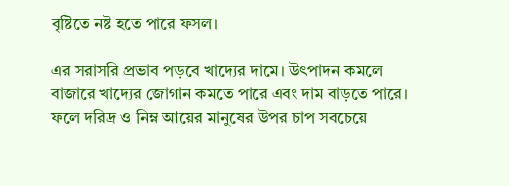বৃষ্টিতে নষ্ট হতে পারে ফসল।

এর সরাসরি প্রভাব পড়বে খাদ্যের দামে। উৎপাদন কমলে বাজারে খাদ্যের জোগান কমতে পারে এবং দাম বাড়তে পারে। ফলে দরিদ্র ও নিম্ন আয়ের মানুষের উপর চাপ সবচেয়ে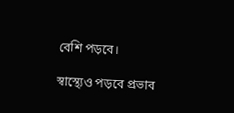বেশি পড়বে।

স্বাস্থ্যেও পড়বে প্রভাব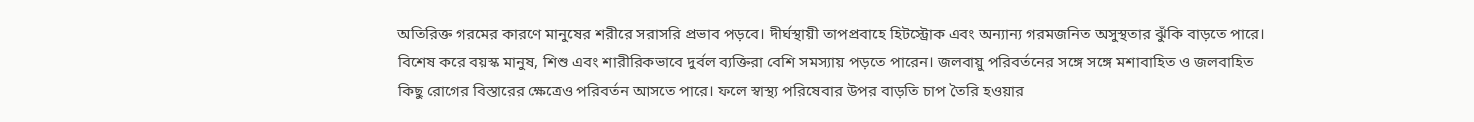অতিরিক্ত গরমের কারণে মানুষের শরীরে সরাসরি প্রভাব পড়বে। দীর্ঘস্থায়ী তাপপ্রবাহে হিটস্ট্রোক এবং অন্যান্য গরমজনিত অসুস্থতার ঝুঁকি বাড়তে পারে। বিশেষ করে বয়স্ক মানুষ, শিশু এবং শারীরিকভাবে দুর্বল ব্যক্তিরা বেশি সমস্যায় পড়তে পারেন। জলবায়ু পরিবর্তনের সঙ্গে সঙ্গে মশাবাহিত ও জলবাহিত কিছু রোগের বিস্তারের ক্ষেত্রেও পরিবর্তন আসতে পারে। ফলে স্বাস্থ্য পরিষেবার উপর বাড়তি চাপ তৈরি হওয়ার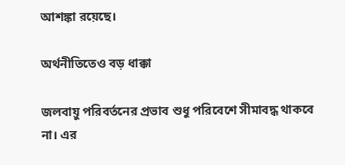আশঙ্কা রয়েছে।

অর্থনীতিতেও বড় ধাক্কা

জলবায়ু পরিবর্তনের প্রভাব শুধু পরিবেশে সীমাবদ্ধ থাকবে না। এর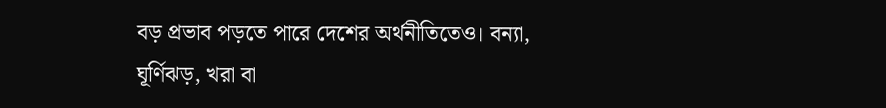বড় প্রভাব পড়তে পারে দেশের অর্থনীতিতেও। বন্যা, ঘূর্ণিঝড়, খরা বা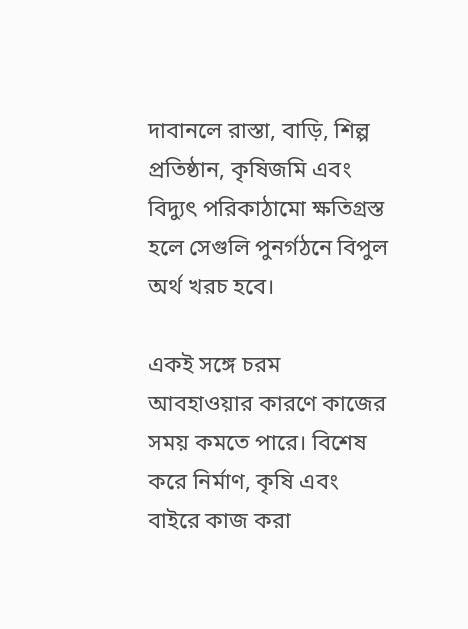দাবানলে রাস্তা, বাড়ি, শিল্প প্রতিষ্ঠান, কৃষিজমি এবং বিদ্যুৎ পরিকাঠামো ক্ষতিগ্রস্ত হলে সেগুলি পুনর্গঠনে বিপুল অর্থ খরচ হবে।

একই সঙ্গে চরম আবহাওয়ার কারণে কাজের সময় কমতে পারে। বিশেষ করে নির্মাণ, কৃষি এবং বাইরে কাজ করা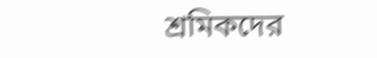শ্রমিকদের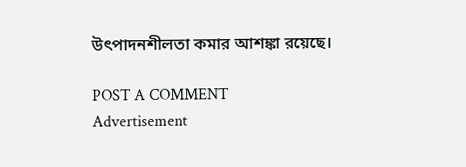উৎপাদনশীলতা কমার আশঙ্কা রয়েছে।

POST A COMMENT
Advertisement